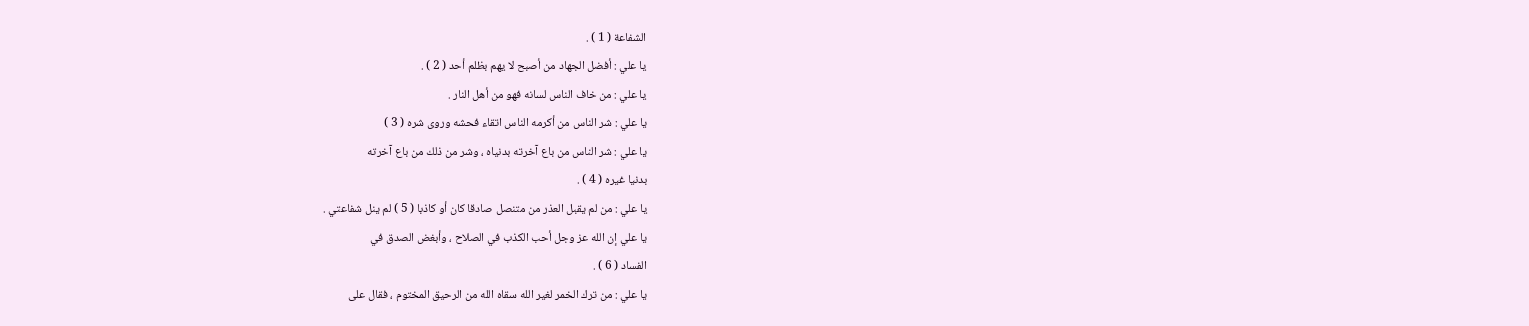الشفاعة ( 1 ) .
يا علي : أفضل الجهاد من أصبح لا يهم بظلم أحد ( 2 ) .
يا علي : من خاف الناس لسانه فهو من أهل النار .
يا علي : شر الناس من أكرمه الناس اتقاء فحشه وروى شره ( 3 )
يا علي : شر الناس من باع آخرته بدنياه ، وشر من ذلك من باع آخرته
بدنيا غيره ( 4 ) .
يا علي : من لم يقبل العذر من متنصل صادقا كان أو كاذبا ( 5 ) لم ينل شفاعتي .
يا علي إن الله عز وجل أحب الكذب في الصلاح ، وأبغض الصدق في
الفساد ( 6 ) .
يا علي : من ترك الخمر لغير الله سقاه الله من الرحيق المختوم ، فقال على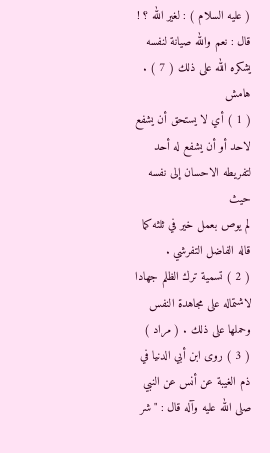( عليه السلام ) : لغير الله ؟ ! قال : نعم والله صيانة لنفسه يشكره الله على ذلك ( 7 ) .
هامش
( 1 ) أي لا يستحق أن يشفع لاحد أو أن يشفع له أحد لتفريطه الاحسان إلى نفسه حيث
لم يوص بعمل خير في ثلثه كما قاله الفاضل التفرشي .
( 2 ) تسمية ترك الظلم جهادا لاشتماله على مجاهدة النفس وحملها على ذلك . ( مراد )
( 3 ) روى ابن أبي الدنيا في ذم الغيبة عن أنس عن النبي صلى الله عليه وآله قال : " شر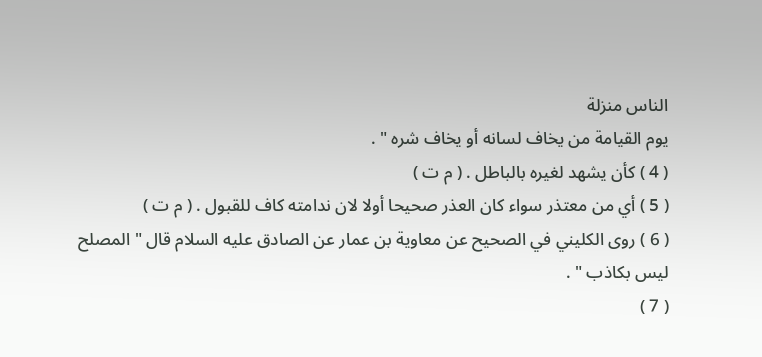الناس منزلة
يوم القيامة من يخاف لسانه أو يخاف شره " .
( 4 ) كأن يشهد لغيره بالباطل . ( م ت )
( 5 ) أي من معتذر سواء كان العذر صحيحا أولا لان ندامته كاف للقبول . ( م ت )
( 6 ) روى الكليني في الصحيح عن معاوية بن عمار عن الصادق عليه السلام قال " المصلح
ليس بكاذب " .
( 7 )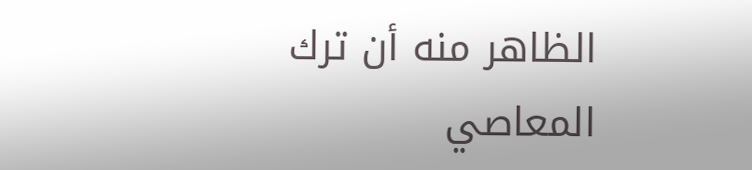الظاهر منه أن ترك المعاصي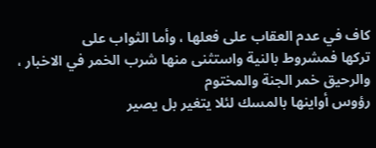كاف في عدم العقاب على فعلها ، وأما الثواب على
تركها فمشروط بالنية واستثنى منها شرب الخمر في الاخبار ، والرحيق خمر الجنة والمختوم
رؤوس أواينها بالمسك لئلا يتغير بل يصير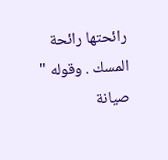رائحتها رائحة المسك . وقوله " صيانة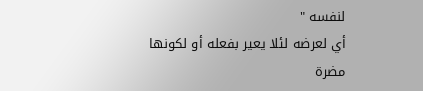لنفسه "
أي لعرضه لئلا يعير بفعله أو لكونها مضرة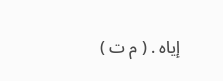إياه . ( م ت )